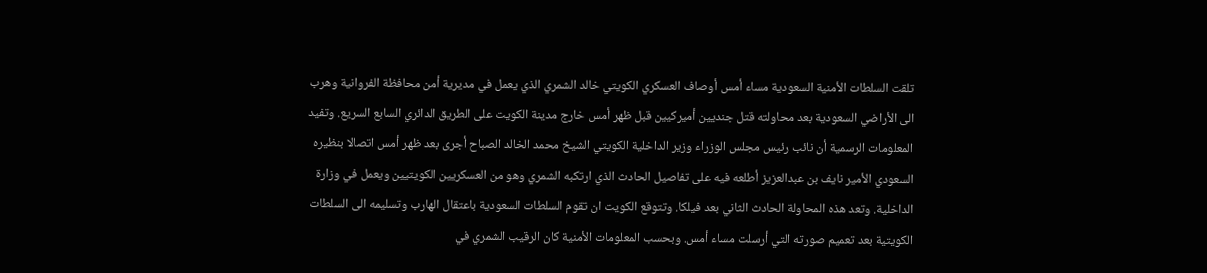تلقت السلطات الأمنية السعودية مساء أمس أوصاف العسكري الكويتي خالد الشمري الذي يعمل في مديرية أمن محافظة الفروانية وهرب الى الأراضي السعودية بعد محاولته قتل جنديين أميركيين قبل ظهر أمس خارج مدينة الكويت على الطريق الدائري السابع السريع. وتفيد المعلومات الرسمية أن نائب رئيس مجلس الوزراء وزير الداخلية الكويتي الشيخ محمد الخالد الصباح أجرى بعد ظهر أمس اتصالا بنظيره السعودي الأمير نايف بن عبدالعزيز أطلعه فيه على تفاصيل الحادث الذي ارتكبه الشمري وهو من العسكريين الكويتيين ويعمل في وزارة الداخلية. وتعد هذه المحاولة الحادث الثاني بعد فيلكا. وتتوقع الكويت ان تقوم السلطات السعودية باعتقال الهارب وتسليمه الى السلطات الكويتية بعد تعميم صورته التي أرسلت مساء أمس. وبحسب المعلومات الأمنية كان الرقيب الشمري في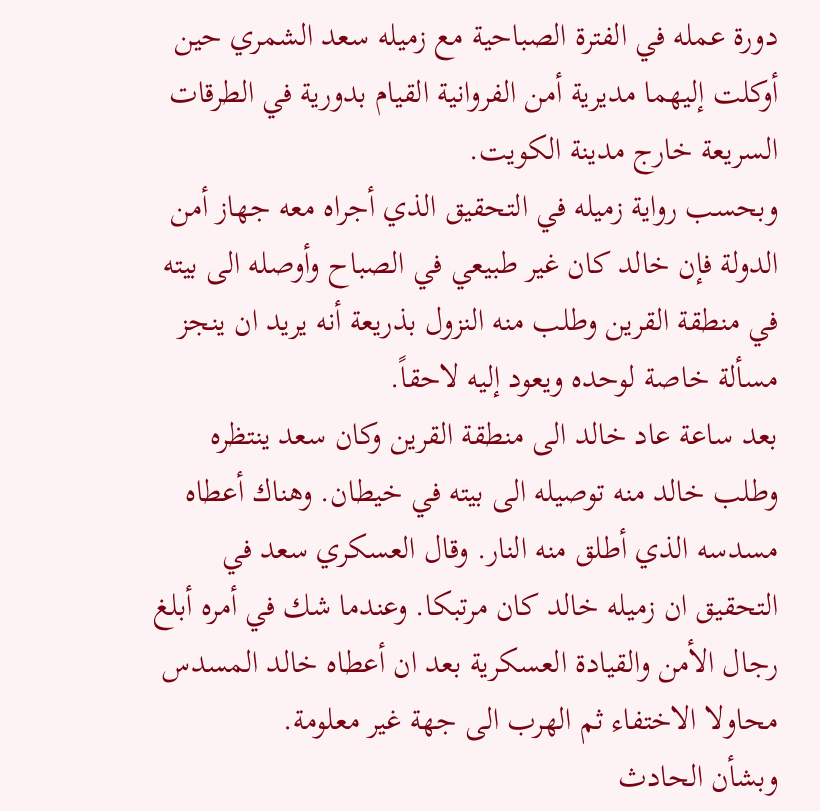دورة عمله في الفترة الصباحية مع زميله سعد الشمري حين أوكلت إليهما مديرية أمن الفروانية القيام بدورية في الطرقات السريعة خارج مدينة الكويت.
وبحسب رواية زميله في التحقيق الذي أجراه معه جهاز أمن الدولة فإن خالد كان غير طبيعي في الصباح وأوصله الى بيته في منطقة القرين وطلب منه النزول بذريعة أنه يريد ان ينجز مسألة خاصة لوحده ويعود إليه لاحقاً.
بعد ساعة عاد خالد الى منطقة القرين وكان سعد ينتظره وطلب خالد منه توصيله الى بيته في خيطان. وهناك أعطاه مسدسه الذي أطلق منه النار. وقال العسكري سعد في التحقيق ان زميله خالد كان مرتبكا. وعندما شك في أمره أبلغ رجال الأمن والقيادة العسكرية بعد ان أعطاه خالد المسدس محاولا الاختفاء ثم الهرب الى جهة غير معلومة.
وبشأن الحادث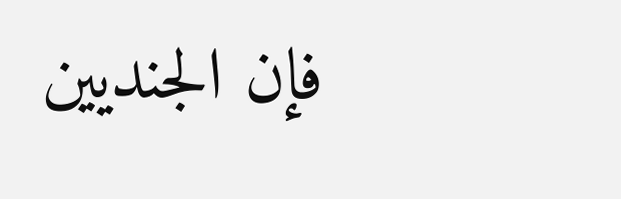فإن الجنديين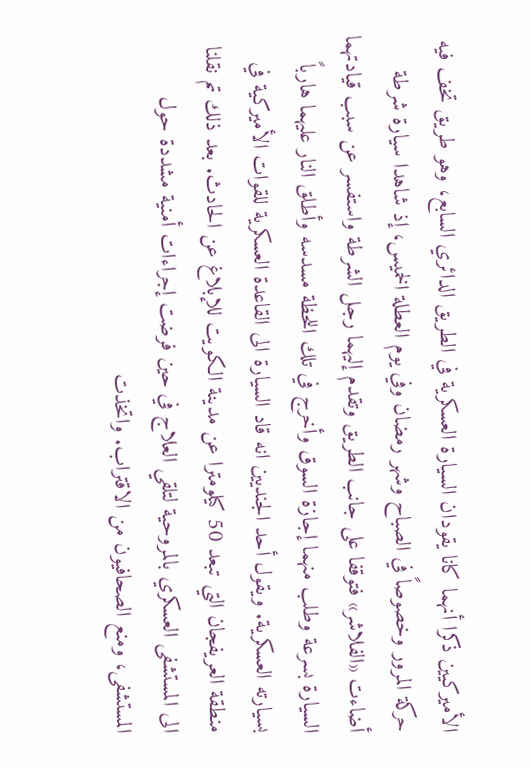الأميركيين ذكرا أنهما كانا يقودان السيارة العسكرية في الطريق الدائري السابع، وهو طريق تخف فيه حركة المرور وخصوصاً في الصباح وشهر رمضان وفي يوم العطلة الخميس، إذ شاهدا سيارة شرطة أضاءت «الفلاشر» فتوقفا على جانب الطريق وتقدم إليهما رجل الشرطة واستفسر عن سبب قيادتهما السيارة بسرعة وطلب منهما إجازة السوق وأخرج في تلك اللحظة مسدسه وأطلق النار عليهما هارباً بسيارته العسكرية. ويقول أحد الجنديين انه قاد السيارة الى القاعدة العسكرية للقوات الأميركية في منطقة العريفجان التي تبعد 50 كيلومترا عن مدينة الكويت للإبلاغ عن الحادث. بعد ذلك تم نقلنا الى المستشفى العسكري بالمروحية لتلقي العلاج في حين فرضت إجراءات أمنية مشددة حول المستشفى، ومنع الصحافيون من الاقتراب. واتخذت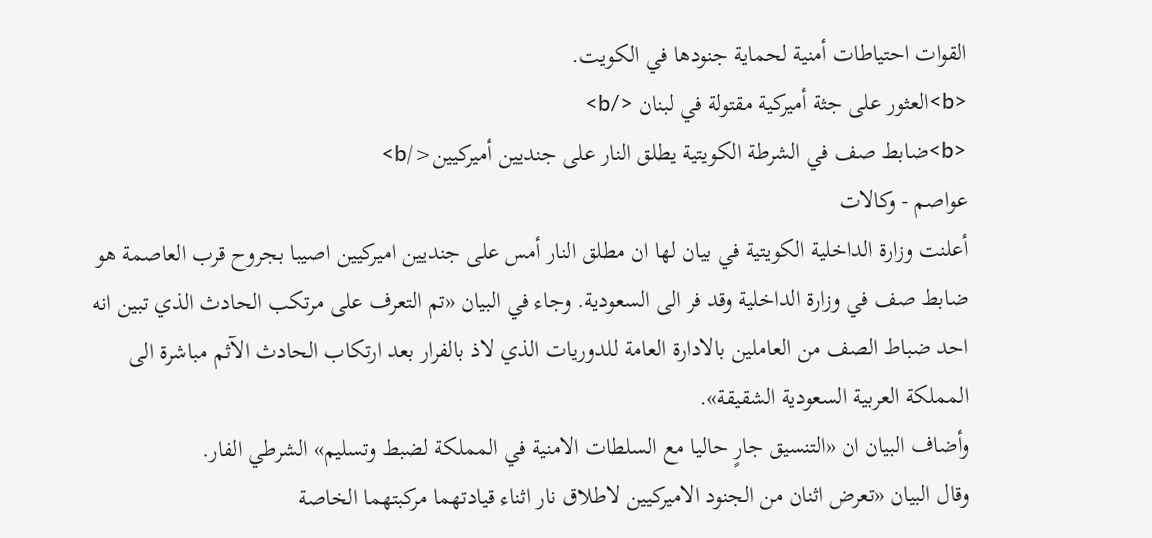القوات احتياطات أمنية لحماية جنودها في الكويت.
<b>العثور على جثة أميركية مقتولة في لبنان </b>
<b>ضابط صف في الشرطة الكويتية يطلق النار على جنديين أميركيين</b>
عواصم - وكالات
أعلنت وزارة الداخلية الكويتية في بيان لها ان مطلق النار أمس على جنديين اميركيين اصيبا بجروح قرب العاصمة هو ضابط صف في وزارة الداخلية وقد فر الى السعودية. وجاء في البيان «تم التعرف على مرتكب الحادث الذي تبين انه احد ضباط الصف من العاملين بالادارة العامة للدوريات الذي لاذ بالفرار بعد ارتكاب الحادث الآثم مباشرة الى المملكة العربية السعودية الشقيقة».
وأضاف البيان ان «التنسيق جارٍ حاليا مع السلطات الامنية في المملكة لضبط وتسليم» الشرطي الفار.
وقال البيان «تعرض اثنان من الجنود الاميركيين لاطلاق نار اثناء قيادتهما مركبتهما الخاصة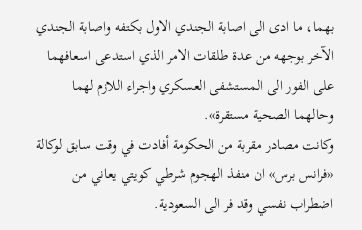بهما، ما ادى الى اصابة الجندي الاول بكتفه واصابة الجندي الآخر بوجهه من عدة طلقات الامر الذي استدعى اسعافهما على الفور الى المستشفى العسكري واجراء اللازم لهما وحالهما الصحية مستقرة».
وكانت مصادر مقربة من الحكومة أفادت في وقت سابق لوكالة «فرانس برس» ان منفذ الهجوم شرطي كويتي يعاني من اضطراب نفسي وقد فر الى السعودية.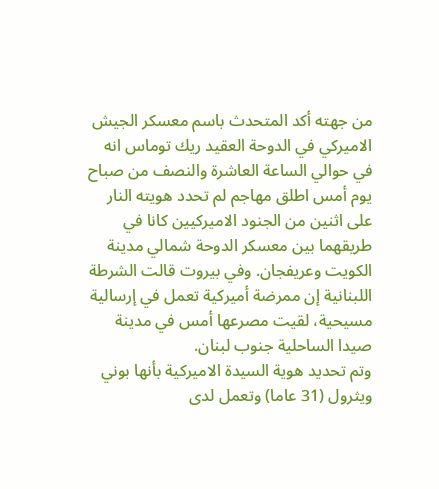من جهته أكد المتحدث باسم معسكر الجيش الاميركي في الدوحة العقيد ريك توماس انه في حوالي الساعة العاشرة والنصف من صباح يوم أمس اطلق مهاجم لم تحدد هويته النار على اثنين من الجنود الاميركيين كانا في طريقهما بين معسكر الدوحة شمالي مدينة الكويت وعريفجان. وفي بيروت قالت الشرطة اللبنانية إن ممرضة أميركية تعمل في إرسالية مسيحية، لقيت مصرعها أمس في مدينة صيدا الساحلية جنوب لبنان.
وتم تحديد هوية السيدة الاميركية بأنها بوني ويثرول (31 عاما) وتعمل لدى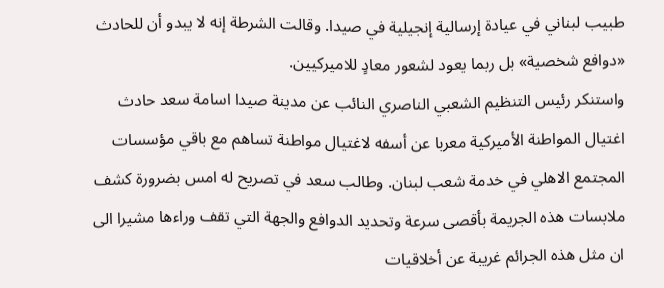طبيب لبناني في عيادة إرسالية إنجيلية في صيدا. وقالت الشرطة إنه لا يبدو أن للحادث «دوافع شخصية» بل ربما يعود لشعور معادٍ للاميركيين.
واستنكر رئيس التنظيم الشعبي الناصري النائب عن مدينة صيدا اسامة سعد حادث اغتيال المواطنة الأميركية معربا عن أسفه لاغتيال مواطنة تساهم مع باقي مؤسسات المجتمع الاهلي في خدمة شعب لبنان. وطالب سعد في تصريح له امس بضرورة كشف ملابسات هذه الجريمة بأقصى سرعة وتحديد الدوافع والجهة التي تقف وراءها مشيرا الى ان مثل هذه الجرائم غريبة عن أخلاقيات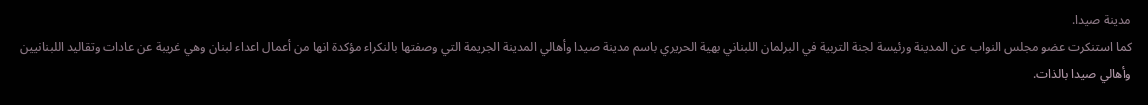مدينة صيدا.
كما استنكرت عضو مجلس النواب عن المدينة ورئيسة لجنة التربية في البرلمان اللبناني بهية الحريري باسم مدينة صيدا وأهالي المدينة الجريمة التي وصفتها بالنكراء مؤكدة انها من أعمال اعداء لبنان وهي غريبة عن عادات وتقاليد اللبنانيين وأهالي صيدا بالذات.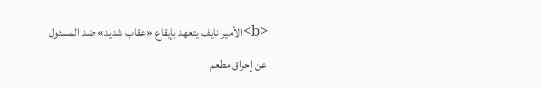<b>الأمير نايف يتعهد بإيقاع «عقاب شديد» ضد المسئول عن إحراق مطعم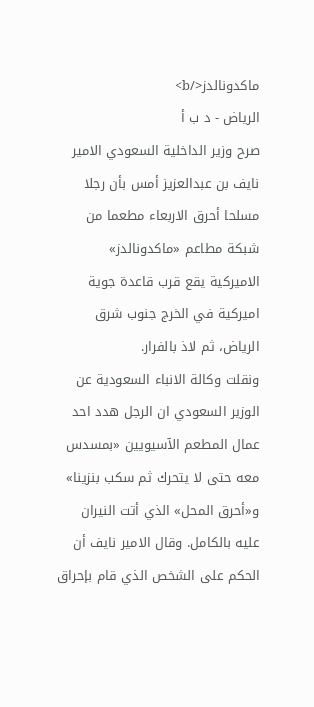ماكدونالدز</b>
الرياض - د ب أ
صرح وزير الداخلية السعودي الامير نايف بن عبدالعزيز أمس بأن رجلا مسلحا أحرق الاربعاء مطعما من شبكة مطاعم «ماكدونالدز» الاميركية يقع قرب قاعدة جوية اميركية في الخرج جنوب شرق الرياض، ثم لاذ بالفرار.
ونقلت وكالة الانباء السعودية عن الوزير السعودي ان الرجل هدد احد عمال المطعم الآسيويين «بمسدس معه حتى لا يتحرك ثم سكب بنزينا» و«أحرق المحل» الذي أتت النيران عليه بالكامل. وقال الامير نايف أن الحكم على الشخص الذي قام بإحراق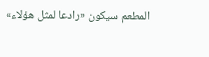المطعم سيكون «رادعا لمثل هؤلاء»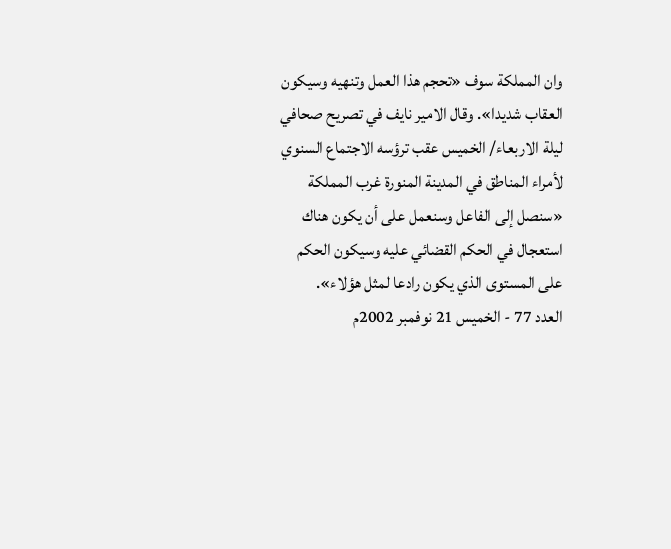وان المملكة سوف «تحجم هذا العمل وتنهيه وسيكون العقاب شديدا». وقال الامير نايف في تصريح صحافي ليلة الاربعاء/ الخميس عقب ترؤسه الاجتماع السنوي لأمراء المناطق في المدينة المنورة غرب المملكة «سنصل إلى الفاعل وسنعمل على أن يكون هناك استعجال في الحكم القضائي عليه وسيكون الحكم على المستوى الذي يكون رادعا لمثل هؤلاء».
العدد 77 - الخميس 21 نوفمبر 2002م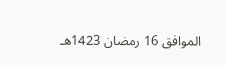الموافق 16 رمضان 1423هـ